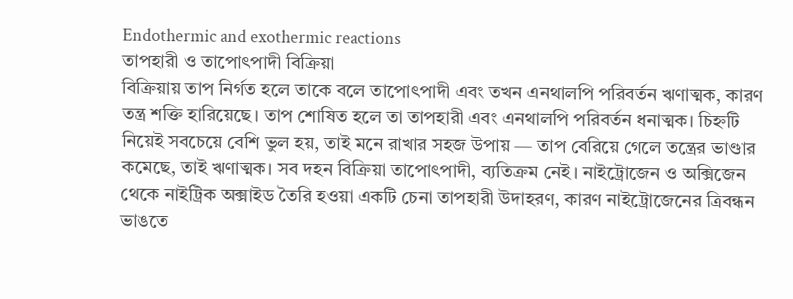Endothermic and exothermic reactions
তাপহারী ও তাপোৎপাদী বিক্রিয়া
বিক্রিয়ায় তাপ নির্গত হলে তাকে বলে তাপোৎপাদী এবং তখন এনথালপি পরিবর্তন ঋণাত্মক, কারণ তন্ত্র শক্তি হারিয়েছে। তাপ শোষিত হলে তা তাপহারী এবং এনথালপি পরিবর্তন ধনাত্মক। চিহ্নটি নিয়েই সবচেয়ে বেশি ভুল হয়, তাই মনে রাখার সহজ উপায় — তাপ বেরিয়ে গেলে তন্ত্রের ভাণ্ডার কমেছে, তাই ঋণাত্মক। সব দহন বিক্রিয়া তাপোৎপাদী, ব্যতিক্রম নেই। নাইট্রোজেন ও অক্সিজেন থেকে নাইট্রিক অক্সাইড তৈরি হওয়া একটি চেনা তাপহারী উদাহরণ, কারণ নাইট্রোজেনের ত্রিবন্ধন ভাঙতে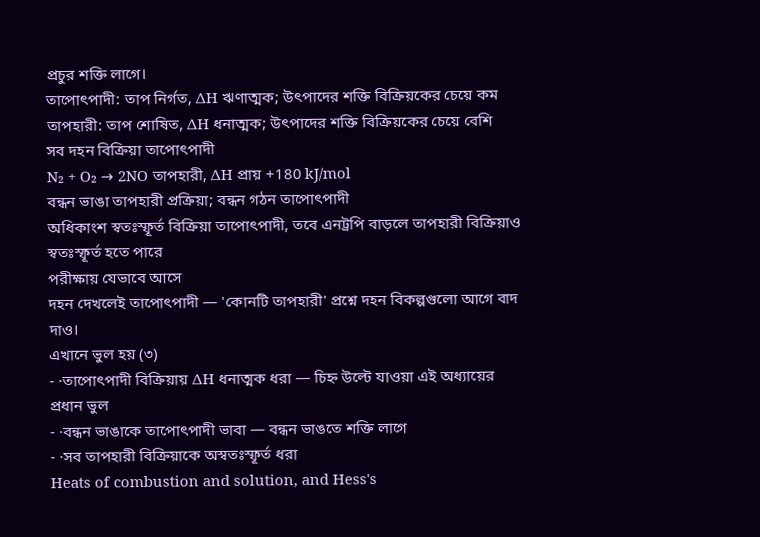প্রচুর শক্তি লাগে।
তাপোৎপাদী: তাপ নির্গত, ΔH ঋণাত্মক; উৎপাদের শক্তি বিক্রিয়কের চেয়ে কম
তাপহারী: তাপ শোষিত, ΔH ধনাত্মক; উৎপাদের শক্তি বিক্রিয়কের চেয়ে বেশি
সব দহন বিক্রিয়া তাপোৎপাদী
N₂ + O₂ → 2NO তাপহারী, ΔH প্রায় +180 kJ/mol
বন্ধন ভাঙা তাপহারী প্রক্রিয়া; বন্ধন গঠন তাপোৎপাদী
অধিকাংশ স্বতঃস্ফূর্ত বিক্রিয়া তাপোৎপাদী, তবে এনট্রপি বাড়লে তাপহারী বিক্রিয়াও স্বতঃস্ফূর্ত হতে পারে
পরীক্ষায় যেভাবে আসে
দহন দেখলেই তাপোৎপাদী — 'কোনটি তাপহারী' প্রশ্নে দহন বিকল্পগুলো আগে বাদ দাও।
এখানে ভুল হয় (৩)
- ·তাপোৎপাদী বিক্রিয়ায় ΔH ধনাত্মক ধরা — চিহ্ন উল্টে যাওয়া এই অধ্যায়ের প্রধান ভুল
- ·বন্ধন ভাঙাকে তাপোৎপাদী ভাবা — বন্ধন ভাঙতে শক্তি লাগে
- ·সব তাপহারী বিক্রিয়াকে অস্বতঃস্ফূর্ত ধরা
Heats of combustion and solution, and Hess's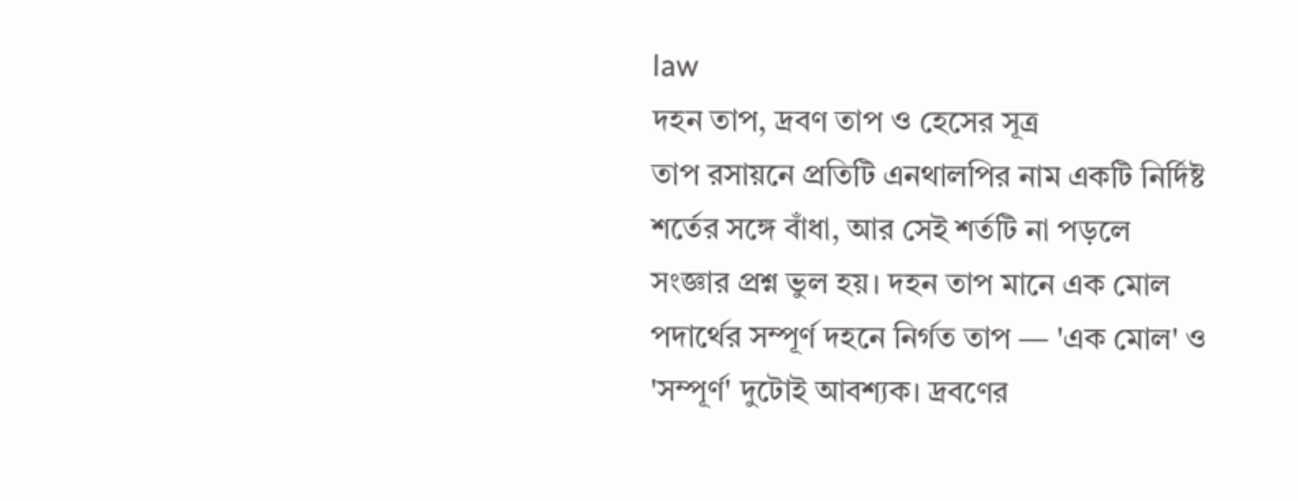law
দহন তাপ, দ্রবণ তাপ ও হেসের সূত্র
তাপ রসায়নে প্রতিটি এনথালপির নাম একটি নির্দিষ্ট শর্তের সঙ্গে বাঁধা, আর সেই শর্তটি না পড়লে সংজ্ঞার প্রশ্ন ভুল হয়। দহন তাপ মানে এক মোল পদার্থের সম্পূর্ণ দহনে নির্গত তাপ — 'এক মোল' ও 'সম্পূর্ণ' দুটোই আবশ্যক। দ্রবণের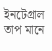ইনটেগ্রাল তাপ মানে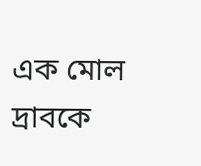এক মোল দ্রাবকে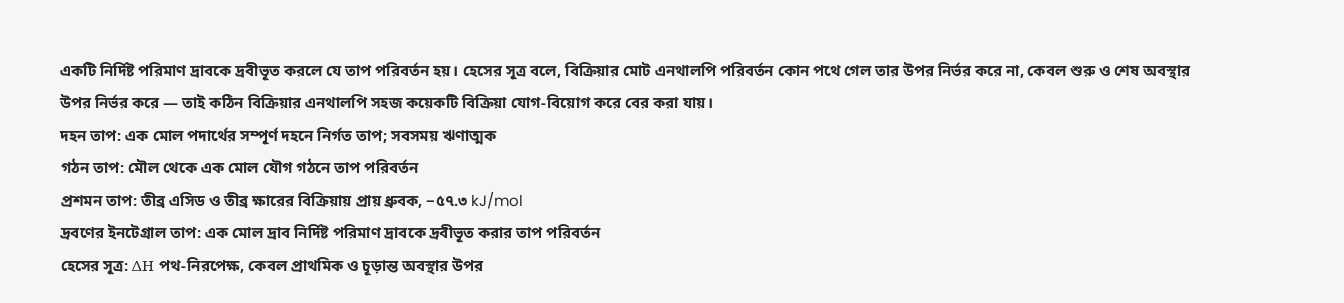একটি নির্দিষ্ট পরিমাণ দ্রাবকে দ্রবীভূত করলে যে তাপ পরিবর্তন হয়। হেসের সূত্র বলে, বিক্রিয়ার মোট এনথালপি পরিবর্তন কোন পথে গেল তার উপর নির্ভর করে না, কেবল শুরু ও শেষ অবস্থার উপর নির্ভর করে — তাই কঠিন বিক্রিয়ার এনথালপি সহজ কয়েকটি বিক্রিয়া যোগ-বিয়োগ করে বের করা যায়।
দহন তাপ: এক মোল পদার্থের সম্পূর্ণ দহনে নির্গত তাপ; সবসময় ঋণাত্মক
গঠন তাপ: মৌল থেকে এক মোল যৌগ গঠনে তাপ পরিবর্তন
প্রশমন তাপ: তীব্র এসিড ও তীব্র ক্ষারের বিক্রিয়ায় প্রায় ধ্রুবক, −৫৭.৩ kJ/mol
দ্রবণের ইনটেগ্রাল তাপ: এক মোল দ্রাব নির্দিষ্ট পরিমাণ দ্রাবকে দ্রবীভূত করার তাপ পরিবর্তন
হেসের সূত্র: ΔH পথ-নিরপেক্ষ, কেবল প্রাথমিক ও চূড়ান্ত অবস্থার উপর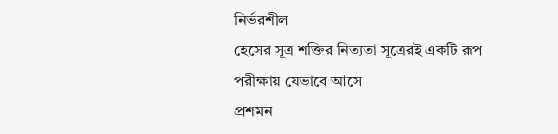নির্ভরশীল
হেসের সূত্র শক্তির নিত্যতা সূত্রেরই একটি রূপ
পরীক্ষায় যেভাবে আসে
প্রশমন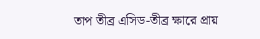তাপ তীব্র এসিড-তীব্র ক্ষারে প্রায়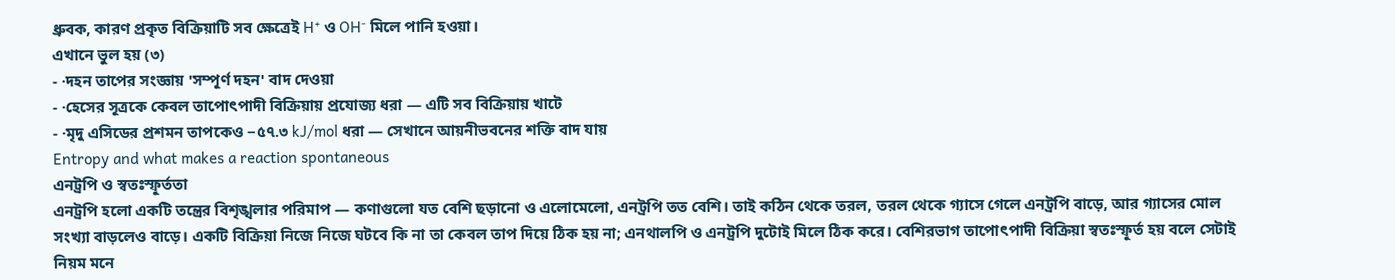ধ্রুবক, কারণ প্রকৃত বিক্রিয়াটি সব ক্ষেত্রেই H⁺ ও OH⁻ মিলে পানি হওয়া।
এখানে ভুল হয় (৩)
- ·দহন তাপের সংজ্ঞায় 'সম্পূর্ণ দহন' বাদ দেওয়া
- ·হেসের সূত্রকে কেবল তাপোৎপাদী বিক্রিয়ায় প্রযোজ্য ধরা — এটি সব বিক্রিয়ায় খাটে
- ·মৃদু এসিডের প্রশমন তাপকেও −৫৭.৩ kJ/mol ধরা — সেখানে আয়নীভবনের শক্তি বাদ যায়
Entropy and what makes a reaction spontaneous
এনট্রপি ও স্বতঃস্ফূর্ততা
এনট্রপি হলো একটি তন্ত্রের বিশৃঙ্খলার পরিমাপ — কণাগুলো যত বেশি ছড়ানো ও এলোমেলো, এনট্রপি তত বেশি। তাই কঠিন থেকে তরল, তরল থেকে গ্যাসে গেলে এনট্রপি বাড়ে, আর গ্যাসের মোল সংখ্যা বাড়লেও বাড়ে। একটি বিক্রিয়া নিজে নিজে ঘটবে কি না তা কেবল তাপ দিয়ে ঠিক হয় না; এনথালপি ও এনট্রপি দুটোই মিলে ঠিক করে। বেশিরভাগ তাপোৎপাদী বিক্রিয়া স্বতঃস্ফূর্ত হয় বলে সেটাই নিয়ম মনে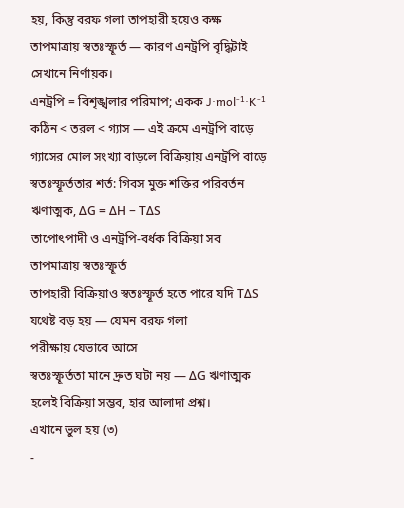হয়, কিন্তু বরফ গলা তাপহারী হয়েও কক্ষ তাপমাত্রায় স্বতঃস্ফূর্ত — কারণ এনট্রপি বৃদ্ধিটাই সেখানে নির্ণায়ক।
এনট্রপি = বিশৃঙ্খলার পরিমাপ; একক J·mol⁻¹·K⁻¹
কঠিন < তরল < গ্যাস — এই ক্রমে এনট্রপি বাড়ে
গ্যাসের মোল সংখ্যা বাড়লে বিক্রিয়ায় এনট্রপি বাড়ে
স্বতঃস্ফূর্ততার শর্ত: গিবস মুক্ত শক্তির পরিবর্তন ঋণাত্মক, ΔG = ΔH − TΔS
তাপোৎপাদী ও এনট্রপি-বর্ধক বিক্রিয়া সব তাপমাত্রায় স্বতঃস্ফূর্ত
তাপহারী বিক্রিয়াও স্বতঃস্ফূর্ত হতে পারে যদি TΔS যথেষ্ট বড় হয় — যেমন বরফ গলা
পরীক্ষায় যেভাবে আসে
স্বতঃস্ফূর্ততা মানে দ্রুত ঘটা নয় — ΔG ঋণাত্মক হলেই বিক্রিয়া সম্ভব, হার আলাদা প্রশ্ন।
এখানে ভুল হয় (৩)
-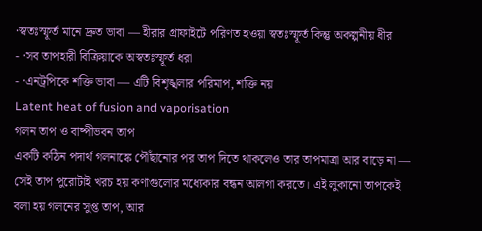·স্বতঃস্ফূর্ত মানে দ্রুত ভাবা — হীরার গ্রাফাইটে পরিণত হওয়া স্বতঃস্ফূর্ত কিন্তু অকল্পনীয় ধীর
- ·সব তাপহারী বিক্রিয়াকে অস্বতঃস্ফূর্ত ধরা
- ·এনট্রপিকে শক্তি ভাবা — এটি বিশৃঙ্খলার পরিমাপ, শক্তি নয়
Latent heat of fusion and vaporisation
গলন তাপ ও বাষ্পীভবন তাপ
একটি কঠিন পদার্থ গলনাঙ্কে পৌঁছানোর পর তাপ দিতে থাকলেও তার তাপমাত্রা আর বাড়ে না — সেই তাপ পুরোটাই খরচ হয় কণাগুলোর মধ্যেকার বন্ধন আলগা করতে। এই লুকানো তাপকেই বলা হয় গলনের সুপ্ত তাপ, আর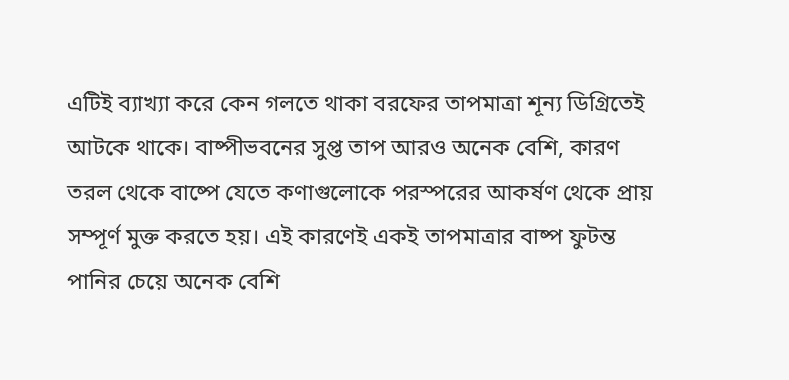এটিই ব্যাখ্যা করে কেন গলতে থাকা বরফের তাপমাত্রা শূন্য ডিগ্রিতেই আটকে থাকে। বাষ্পীভবনের সুপ্ত তাপ আরও অনেক বেশি, কারণ তরল থেকে বাষ্পে যেতে কণাগুলোকে পরস্পরের আকর্ষণ থেকে প্রায় সম্পূর্ণ মুক্ত করতে হয়। এই কারণেই একই তাপমাত্রার বাষ্প ফুটন্ত পানির চেয়ে অনেক বেশি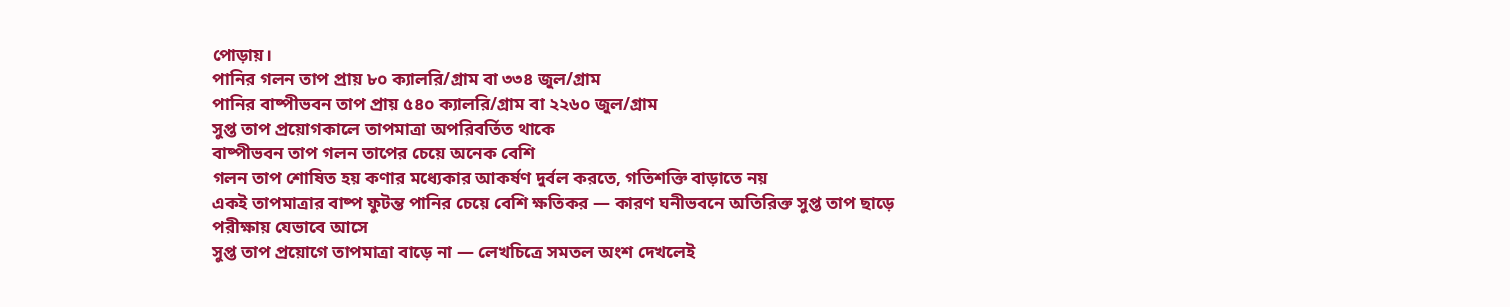পোড়ায়।
পানির গলন তাপ প্রায় ৮০ ক্যালরি/গ্রাম বা ৩৩৪ জুল/গ্রাম
পানির বাষ্পীভবন তাপ প্রায় ৫৪০ ক্যালরি/গ্রাম বা ২২৬০ জুল/গ্রাম
সুপ্ত তাপ প্রয়োগকালে তাপমাত্রা অপরিবর্তিত থাকে
বাষ্পীভবন তাপ গলন তাপের চেয়ে অনেক বেশি
গলন তাপ শোষিত হয় কণার মধ্যেকার আকর্ষণ দুর্বল করতে, গতিশক্তি বাড়াতে নয়
একই তাপমাত্রার বাষ্প ফুটন্ত পানির চেয়ে বেশি ক্ষতিকর — কারণ ঘনীভবনে অতিরিক্ত সুপ্ত তাপ ছাড়ে
পরীক্ষায় যেভাবে আসে
সুপ্ত তাপ প্রয়োগে তাপমাত্রা বাড়ে না — লেখচিত্রে সমতল অংশ দেখলেই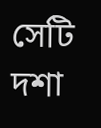সেটি দশা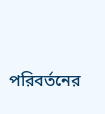পরিবর্তনের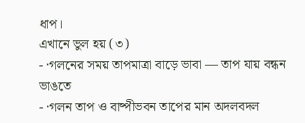ধাপ।
এখানে ভুল হয় (৩)
- ·গলনের সময় তাপমাত্রা বাড়ে ভাবা — তাপ যায় বন্ধন ভাঙতে
- ·গলন তাপ ও বাষ্পীভবন তাপের মান অদলবদল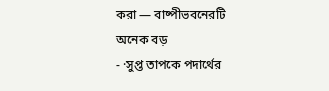করা — বাষ্পীভবনেরটি অনেক বড়
- ·সুপ্ত তাপকে পদার্থের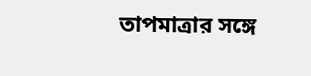তাপমাত্রার সঙ্গে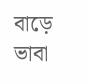বাড়ে ভাবা